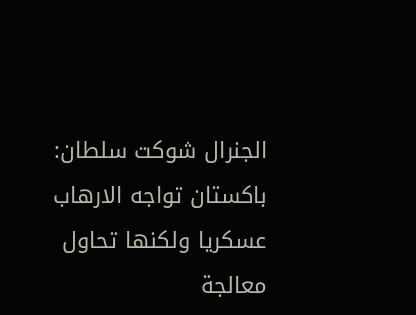الجنرال شوكت سلطان: باكستان تواجه الارهاب عسكريا ولكنها تحاول معالجة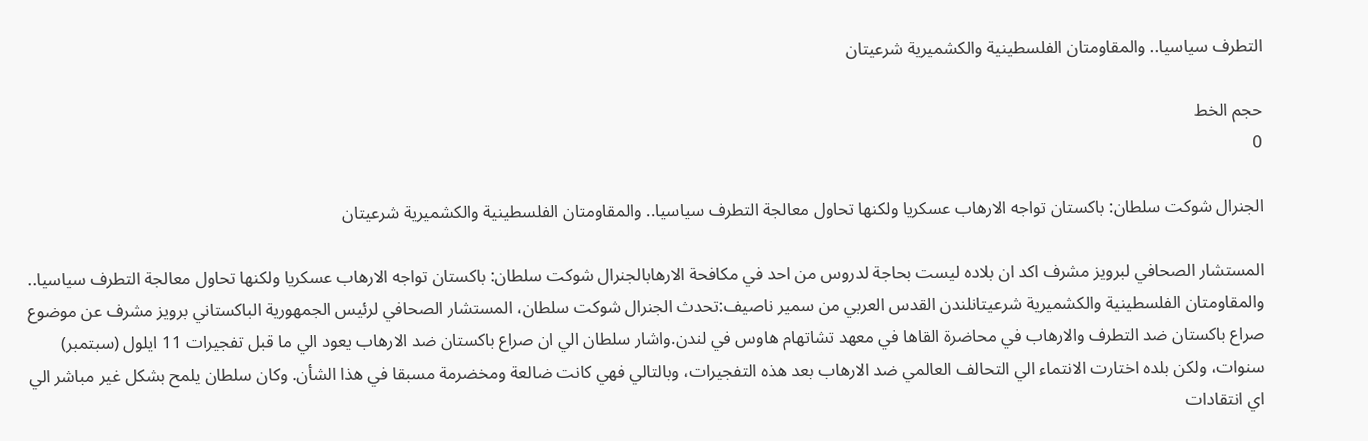التطرف سياسيا.. والمقاومتان الفلسطينية والكشميرية شرعيتان

حجم الخط
0

الجنرال شوكت سلطان: باكستان تواجه الارهاب عسكريا ولكنها تحاول معالجة التطرف سياسيا.. والمقاومتان الفلسطينية والكشميرية شرعيتان

المستشار الصحافي لبرويز مشرف اكد ان بلاده ليست بحاجة لدروس من احد في مكافحة الارهابالجنرال شوكت سلطان: باكستان تواجه الارهاب عسكريا ولكنها تحاول معالجة التطرف سياسيا.. والمقاومتان الفلسطينية والكشميرية شرعيتانلندن القدس العربي من سمير ناصيف:تحدث الجنرال شوكت سلطان، المستشار الصحافي لرئيس الجمهورية الباكستاني برويز مشرف عن موضوع صراع باكستان ضد التطرف والارهاب في محاضرة القاها في معهد تشاتهام هاوس في لندن.واشار سلطان الي ان صراع باكستان ضد الارهاب يعود الي ما قبل تفجيرات 11 ايلول (سبتمبر) سنوات، ولكن بلده اختارت الانتماء الي التحالف العالمي ضد الارهاب بعد هذه التفجيرات، وبالتالي فهي كانت ضالعة ومخضرمة مسبقا في هذا الشأن. وكان سلطان يلمح بشكل غير مباشر الي اي انتقادات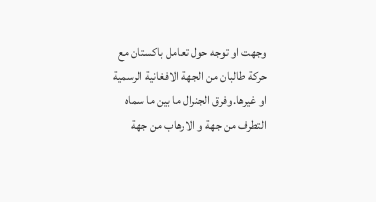وجهت او توجه حول تعامل باكستان مع حركة طالبان من الجهة الافغانية الرسمية او غيرها.وفرق الجنرال ما بين ما سماه التطرف من جهة و الارهاب من جهة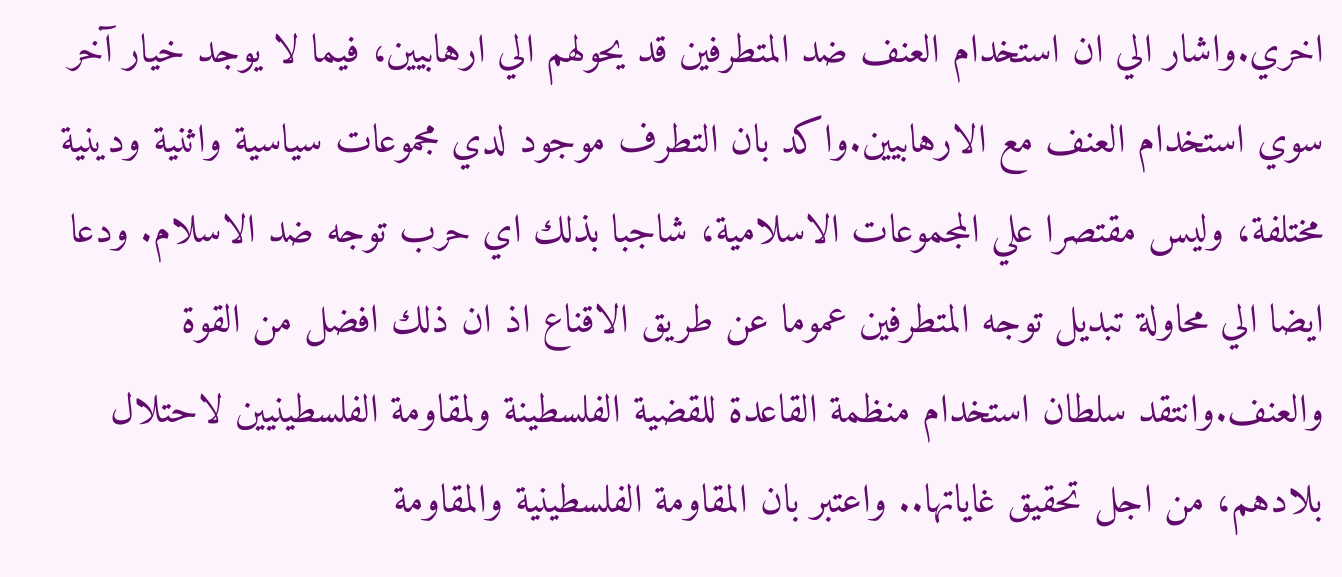اخري.واشار الي ان استخدام العنف ضد المتطرفين قد يحولهم الي ارهابيين، فيما لا يوجد خيار آخر سوي استخدام العنف مع الارهابيين.واكد بان التطرف موجود لدي مجموعات سياسية واثنية ودينية مختلفة، وليس مقتصرا علي المجموعات الاسلامية، شاجبا بذلك اي حرب توجه ضد الاسلام. ودعا ايضا الي محاولة تبديل توجه المتطرفين عموما عن طريق الاقناع اذ ان ذلك افضل من القوة والعنف.وانتقد سلطان استخدام منظمة القاعدة للقضية الفلسطينة ولمقاومة الفلسطينيين لاحتلال بلادهم، من اجل تحقيق غاياتها.. واعتبر بان المقاومة الفلسطينية والمقاومة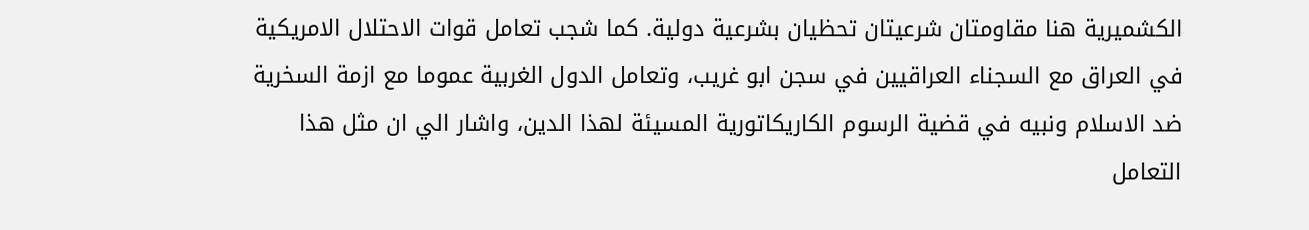الكشميرية هنا مقاومتان شرعيتان تحظيان بشرعية دولية. كما شجب تعامل قوات الاحتلال الامريكية في العراق مع السجناء العراقيين في سجن ابو غريب، وتعامل الدول الغربية عموما مع ازمة السخرية ضد الاسلام ونبيه في قضية الرسوم الكاريكاتورية المسيئة لهذا الدين، واشار الي ان مثل هذا التعامل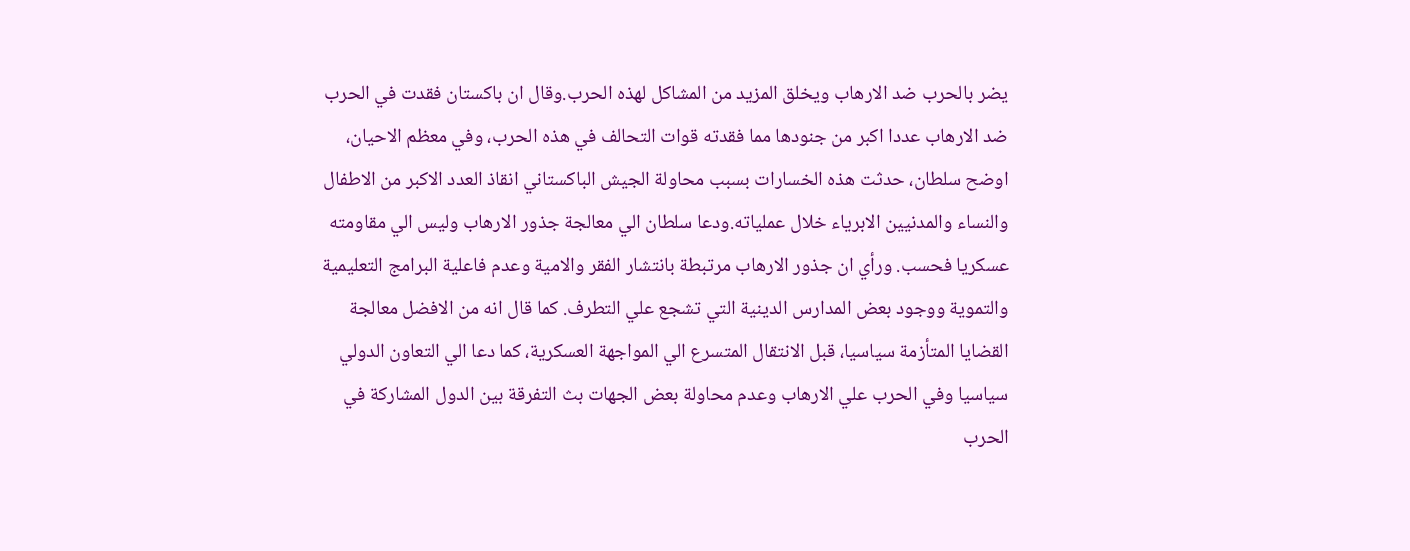يضر بالحرب ضد الارهاب ويخلق المزيد من المشاكل لهذه الحرب.وقال ان باكستان فقدت في الحرب ضد الارهاب عددا اكبر من جنودها مما فقدته قوات التحالف في هذه الحرب، وفي معظم الاحيان، اوضح سلطان، حدثت هذه الخسارات بسبب محاولة الجيش الباكستاني انقاذ العدد الاكبر من الاطفال والنساء والمدنيين الابرياء خلال عملياته.ودعا سلطان الي معالجة جذور الارهاب وليس الي مقاومته عسكريا فحسب. ورأي ان جذور الارهاب مرتبطة بانتشار الفقر والامية وعدم فاعلية البرامج التعليمية والتموية ووجود بعض المدارس الدينية التي تشجع علي التطرف. كما قال انه من الافضل معالجة القضايا المتأزمة سياسيا، قبل الانتقال المتسرع الي المواجهة العسكرية، كما دعا الي التعاون الدولي سياسيا وفي الحرب علي الارهاب وعدم محاولة بعض الجهات بث التفرقة بين الدول المشاركة في الحرب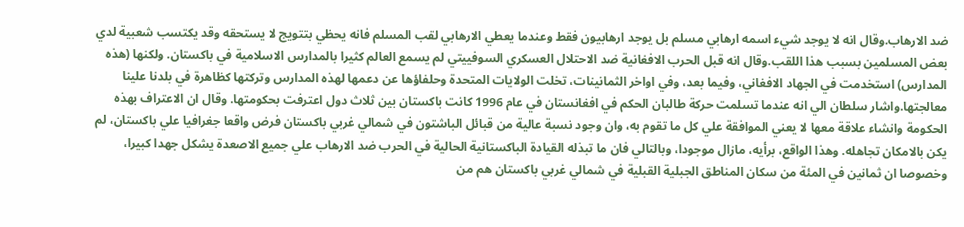ضد الارهاب.وقال انه لا يوجد شيء اسمه ارهابي مسلم بل يوجد ارهابيون فقط وعندما يعطي الارهابي لقب المسلم فانه يحظي بتتويج لا يستحقه وقد يكتسب شعبية لدي بعض المسلمين بسبب هذا اللقب.وقال انه قبل الحرب الافغانية ضد الاحتلال العسكري السوفييتي لم يسمع العالم كثيرا بالمدارس الاسلامية في باكستان. ولكنها (هذه المدارس) استخدمت في الجهاد الافغاني، وفيما بعد، وفي اواخر الثمانينات، تخلت الولايات المتحدة وحلفاؤها عن دعمها لهذه المدارس وتركتها كظاهرة في بلدنا علينا معالجتها.واشار سلطان الي انه عندما تسلمت حركة طالبان الحكم في افغانستان في عام 1996 كانت باكستان بين ثلاث دول اعترفت بحكومتها. وقال ان الاعتراف بهذه الحكومة وانشاء علاقة معها لا يعني الموافقة علي كل ما تقوم به، وان وجود نسبة عالية من قبائل الباشتون في شمالي غربي باكستان فرض واقعا جغرافيا علي باكستان، لم يكن بالامكان تجاهله. وهذا الواقع، برأيه، مازال موجودا، وبالتالي فان ما تبذله القيادة الباكستانية الحالية في الحرب ضد الارهاب علي جميع الاصعدة يشكل جهدا كبيرا، وخصوصا ان ثمانين في المئة من سكان المناطق الجبلية القبلية في شمالي غربي باكستان هم من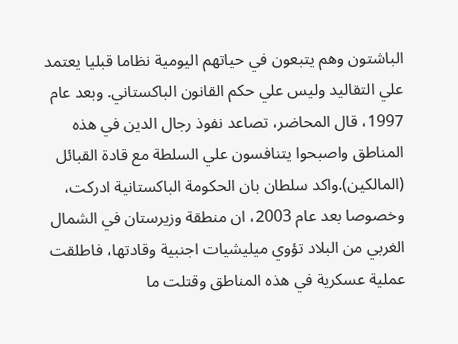الباشتون وهم يتبعون في حياتهم اليومية نظاما قبليا يعتمد علي التقاليد وليس علي حكم القانون الباكستاني. وبعد عام 1997، قال المحاضر، تصاعد نفوذ رجال الدين في هذه المناطق واصبحوا يتنافسون علي السلطة مع قادة القبائل (المالكين).واكد سلطان بان الحكومة الباكستانية ادركت، وخصوصا بعد عام 2003، ان منطقة وزيرستان في الشمال الغربي من البلاد تؤوي ميليشيات اجنبية وقادتها، فاطلقت عملية عسكرية في هذه المناطق وقتلت ما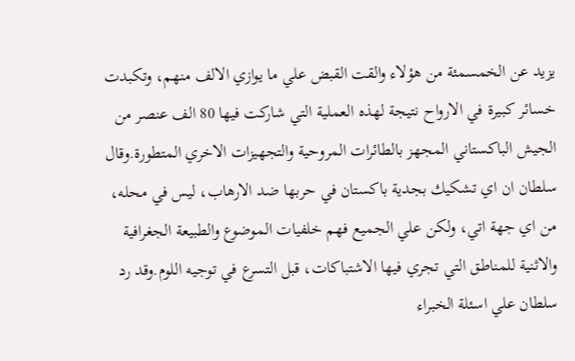يزيد عن الخمسمئة من هؤلاء والقت القبض علي ما يوازي الالف منهم، وتكبدت خسائر كبيرة في الارواح نتيجة لهذه العملية التي شاركت فيها 80 الف عنصر من الجيش الباكستاني المجهز بالطائرات المروحية والتجهيزات الاخري المتطورة.وقال سلطان ان اي تشكيك بجدية باكستان في حربها ضد الارهاب، ليس في محله، من اي جهة اتي، ولكن علي الجميع فهم خلفيات الموضوع والطبيعة الجغرافية والاثنية للمناطق التي تجري فيها الاشتباكات، قبل التسرع في توجيه اللوم.وقد رد سلطان علي اسئلة الخبراء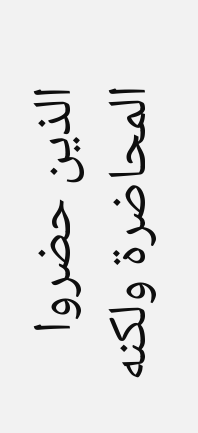الذين حضروا المحاضرة ولكنه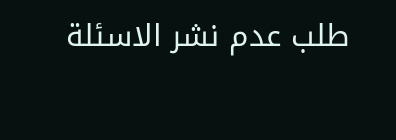طلب عدم نشر الاسئلة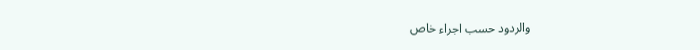والردود حسب اجراء خاص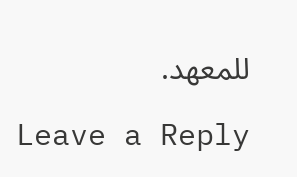للمعهد.

Leave a Reply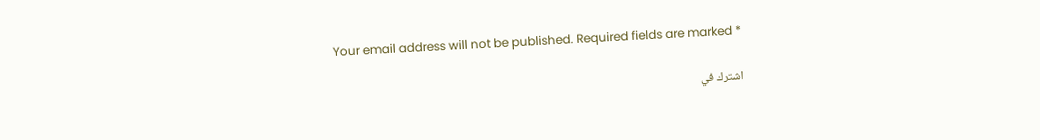Your email address will not be published. Required fields are marked *

اشترك في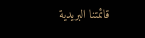قائمتنا البريدية